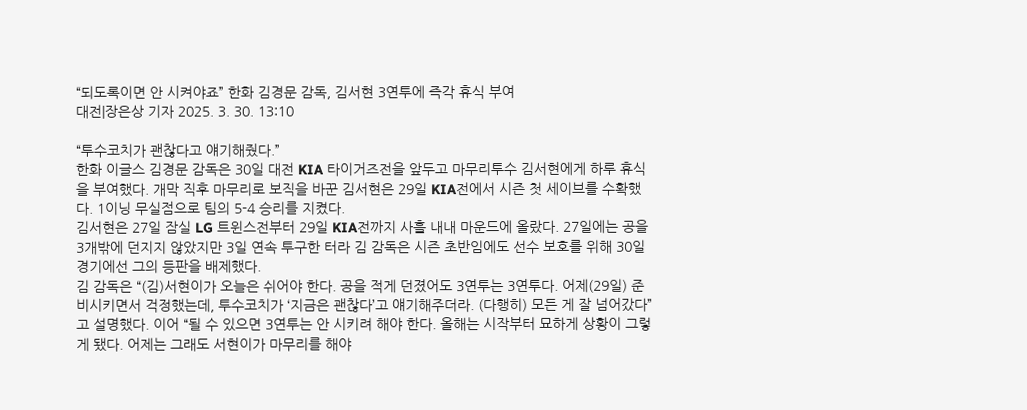“되도록이면 안 시켜야죠” 한화 김경문 감독, 김서현 3연투에 즉각 휴식 부여
대전|장은상 기자 2025. 3. 30. 13:10

“투수코치가 괜찮다고 얘기해줬다.”
한화 이글스 김경문 감독은 30일 대전 KIA 타이거즈전을 앞두고 마무리투수 김서현에게 하루 휴식을 부여했다. 개막 직후 마무리로 보직을 바꾼 김서현은 29일 KIA전에서 시즌 첫 세이브를 수확했다. 1이닝 무실점으로 팀의 5-4 승리를 지켰다.
김서현은 27일 잠실 LG 트윈스전부터 29일 KIA전까지 사흘 내내 마운드에 올랐다. 27일에는 공을 3개밖에 던지지 않았지만 3일 연속 투구한 터라 김 감독은 시즌 초반임에도 선수 보호를 위해 30일 경기에선 그의 등판을 배제했다.
김 감독은 “(김)서현이가 오늘은 쉬어야 한다. 공을 적게 던졌어도 3연투는 3연투다. 어제(29일) 준비시키면서 걱정했는데, 투수코치가 ‘지금은 괜찮다’고 얘기해주더라. (다행히) 모든 게 잘 넘어갔다”고 설명했다. 이어 “될 수 있으면 3연투는 안 시키려 해야 한다. 올해는 시작부터 묘하게 상황이 그렇게 됐다. 어제는 그래도 서현이가 마무리를 해야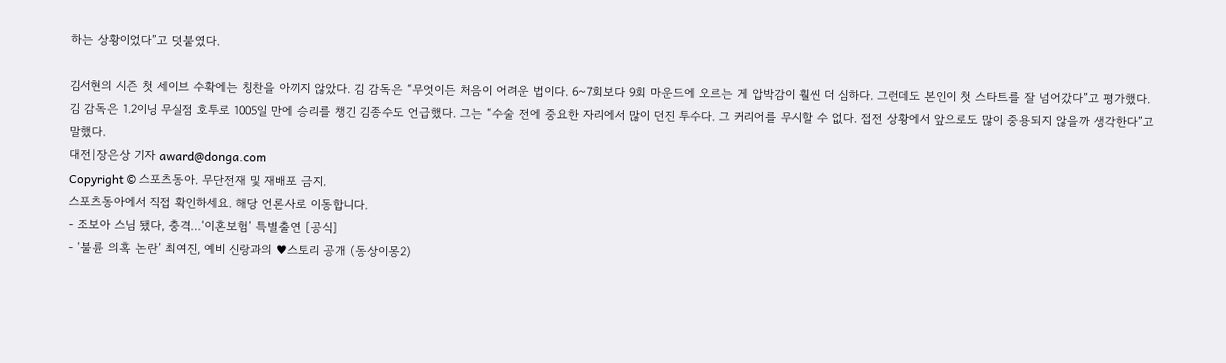하는 상황이었다”고 덧붙였다.

김서현의 시즌 첫 세이브 수확에는 칭찬을 아끼지 않았다. 김 감독은 “무엇이든 처음이 어려운 법이다. 6~7회보다 9회 마운드에 오르는 게 압박감이 훨씬 더 심하다. 그런데도 본인이 첫 스타트를 잘 넘어갔다”고 평가했다.
김 감독은 1.2이닝 무실점 호투로 1005일 만에 승리를 챙긴 김종수도 언급했다. 그는 “수술 전에 중요한 자리에서 많이 던진 투수다. 그 커리어를 무시할 수 없다. 접전 상황에서 앞으로도 많이 중용되지 않을까 생각한다”고 말했다.
대전|장은상 기자 award@donga.com
Copyright © 스포츠동아. 무단전재 및 재배포 금지.
스포츠동아에서 직접 확인하세요. 해당 언론사로 이동합니다.
- 조보아 스님 됐다, 충격…‘이혼보험’ 특별출연 [공식]
- ‘불륜 의혹 논란’ 최여진, 예비 신랑과의 ♥스토리 공개 (동상이몽2)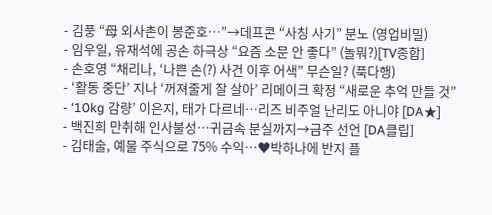- 김풍 “母 외사촌이 봉준호…”→데프콘 “사칭 사기” 분노 (영업비밀)
- 임우일, 유재석에 공손 하극상 “요즘 소문 안 좋다” (놀뭐?)[TV종합]
- 손호영 “채리나, ‘나쁜 손(?) 사건 이후 어색” 무슨일? (푹다행)
- ‘활동 중단’ 지나 ‘꺼져줄게 잘 살아’ 리메이크 확정 “새로운 추억 만들 것”
- ‘10kg 감량’ 이은지, 태가 다르네…리즈 비주얼 난리도 아니야 [DA★]
- 백진희 만취해 인사불성…귀금속 분실까지→금주 선언 [DA클립]
- 김태술, 예물 주식으로 75% 수익…♥박하나에 반지 플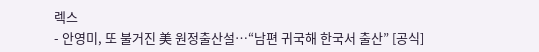렉스
- 안영미, 또 불거진 美 원정출산설…“남편 귀국해 한국서 출산” [공식]